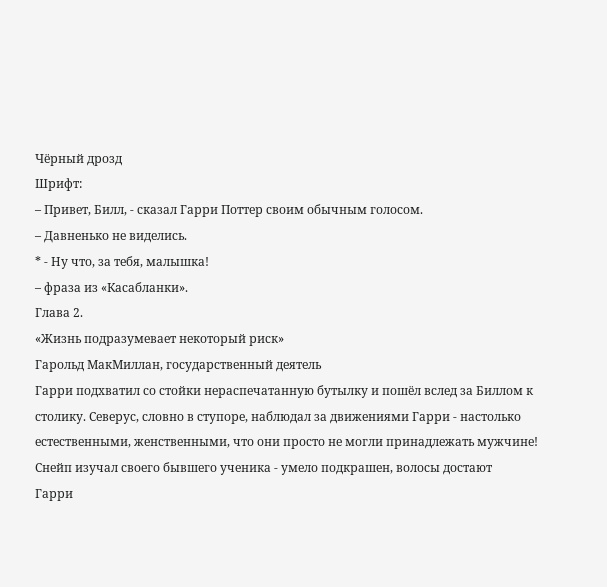Чёрный дрозд
Шрифт:
– Привет, Билл, - сказал Гарри Поттер своим обычным голосом.
– Давненько не виделись.
* - Ну что, за тебя, малышка!
– фраза из «Касабланки».
Глава 2.
«Жизнь подразумевает некоторый риск»
Гарольд МакМиллан, государственный деятель
Гарри подхватил со стойки нераспечатанную бутылку и пошёл вслед за Биллом к столику. Северус, словно в ступоре, наблюдал за движениями Гарри - настолько естественными, женственными, что они просто не могли принадлежать мужчине! Снейп изучал своего бывшего ученика - умело подкрашен, волосы достают
Гарри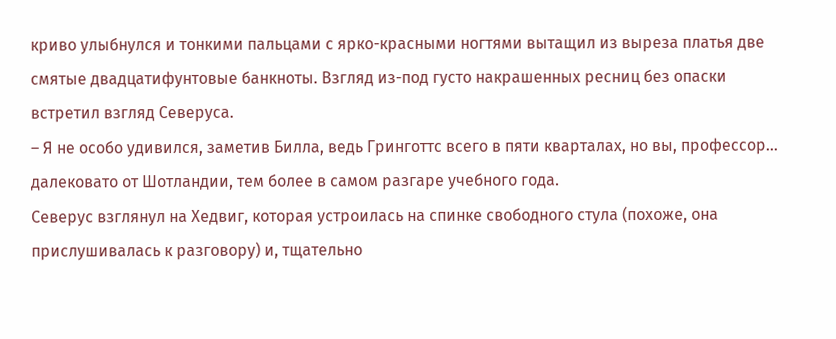криво улыбнулся и тонкими пальцами с ярко-красными ногтями вытащил из выреза платья две смятые двадцатифунтовые банкноты. Взгляд из-под густо накрашенных ресниц без опаски встретил взгляд Северуса.
– Я не особо удивился, заметив Билла, ведь Гринготтс всего в пяти кварталах, но вы, профессор… далековато от Шотландии, тем более в самом разгаре учебного года.
Северус взглянул на Хедвиг, которая устроилась на спинке свободного стула (похоже, она прислушивалась к разговору) и, тщательно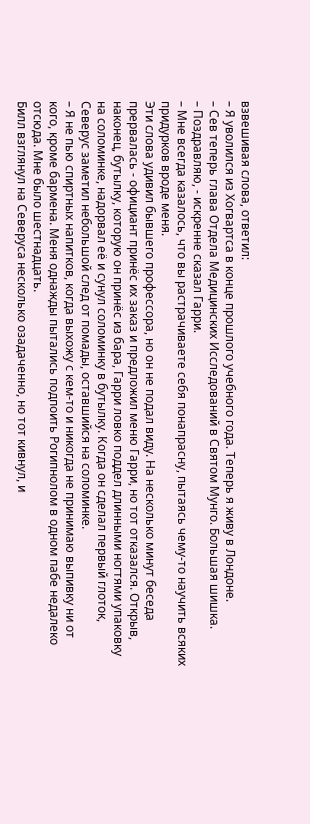взвешивая слова, ответил:
– Я уволился из Хогвартса в конце прошлого учебного года. Теперь я живу в Лондоне.
– Сев теперь глава Отдела Медицинских Исследований в Святом Мунго. Большая шишка.
– Поздравляю, - искренне сказал Гарри.
– Мне всегда казалось, что вы растрачиваете себя понапрасну, пытаясь чему-то научить всяких придурков вроде меня.
Эти слова удивил бывшего профессора, но он не подал виду. На несколько минут беседа прервалась - официант принёс их заказ и предложил меню Гарри, но тот отказался. Открыв, наконец, бутылку, которую он принёс из бара, Гарри ловко поддел длинными ногтями упаковку на соломинке, надорвал её и сунул соломинку в бутылку. Когда он сделал первый глоток, Северус заметил небольшой след от помады, оставшийся на соломинке.
– Я не пью спиртных напитков, когда выхожу с кем-то и никогда не принимаю выпивку ни от кого, кроме бармена. Меня однажды пытались подпоить Рогипнолом в одном пабе недалеко отсюда. Мне было шестнадцать.
Билл взглянул на Северуса несколько озадаченно, но тот кивнул, и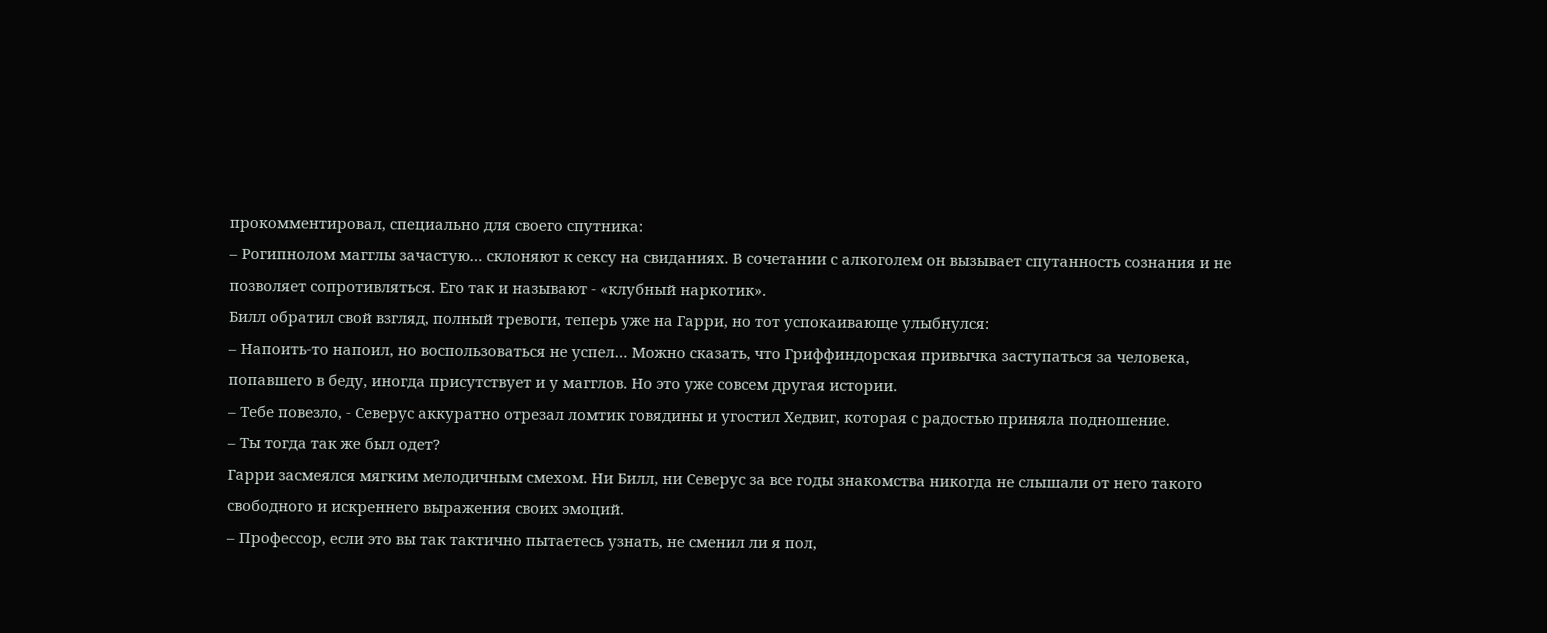прокомментировал, специально для своего спутника:
– Рогипнолом магглы зачастую… склоняют к сексу на свиданиях. В сочетании с алкоголем он вызывает спутанность сознания и не позволяет сопротивляться. Его так и называют - «клубный наркотик».
Билл обратил свой взгляд, полный тревоги, теперь уже на Гарри, но тот успокаивающе улыбнулся:
– Напоить-то напоил, но воспользоваться не успел… Можно сказать, что Гриффиндорская привычка заступаться за человека, попавшего в беду, иногда присутствует и у магглов. Но это уже совсем другая истории.
– Тебе повезло, - Северус аккуратно отрезал ломтик говядины и угостил Хедвиг, которая с радостью приняла подношение.
– Ты тогда так же был одет?
Гарри засмеялся мягким мелодичным смехом. Ни Билл, ни Северус за все годы знакомства никогда не слышали от него такого свободного и искреннего выражения своих эмоций.
– Профессор, если это вы так тактично пытаетесь узнать, не сменил ли я пол,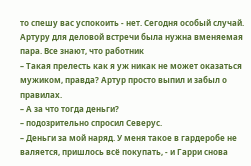то спешу вас успокоить - нет. Сегодня особый случай. Артуру для деловой встречи была нужна вменяемая пара. Все знают, что работник
– Такая прелесть как я уж никак не может оказаться мужиком, правда? Артур просто выпил и забыл о правилах.
– А за что тогда деньги?
– подозрительно спросил Северус.
– Деньги за мой наряд. У меня такое в гардеробе не валяется, пришлось всё покупать, - и Гарри снова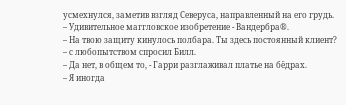усмехнулся, заметив взгляд Северуса, направленный на его грудь.
– Удивительное маггловское изобретение - Вандербра®.
– На твою защиту кинулось полбара. Ты здесь постоянный клиент?
– с любопытством спросил Билл.
– Да нет, в общем то, - Гарри разглаживал платье на бёдрах.
– Я иногда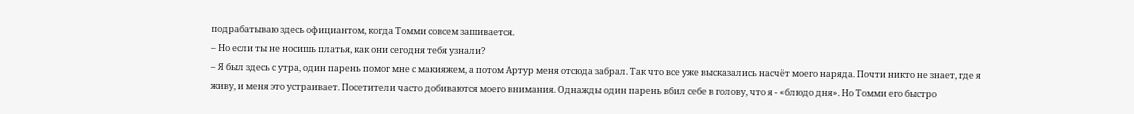подрабатываю здесь официантом, когда Томми совсем зашивается.
– Но если ты не носишь платья, как они сегодня тебя узнали?
– Я был здесь с утра, один парень помог мне с макияжем, а потом Артур меня отсюда забрал. Так что все уже высказались насчёт моего наряда. Почти никто не знает, где я живу, и меня это устраивает. Посетители часто добиваются моего внимания. Однажды один парень вбил себе в голову, что я - «блюдо дня». Но Томми его быстро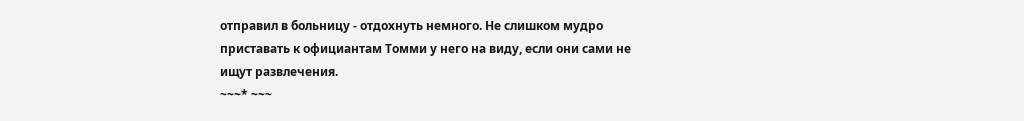отправил в больницу - отдохнуть немного. Не слишком мудро приставать к официантам Томми у него на виду, если они сами не ищут развлечения.
~~~* ~~~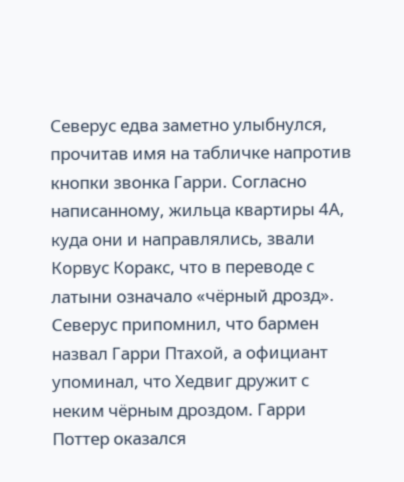Северус едва заметно улыбнулся, прочитав имя на табличке напротив кнопки звонка Гарри. Согласно написанному, жильца квартиры 4А, куда они и направлялись, звали Корвус Коракс, что в переводе с латыни означало «чёрный дрозд». Северус припомнил, что бармен назвал Гарри Птахой, а официант упоминал, что Хедвиг дружит с неким чёрным дроздом. Гарри Поттер оказался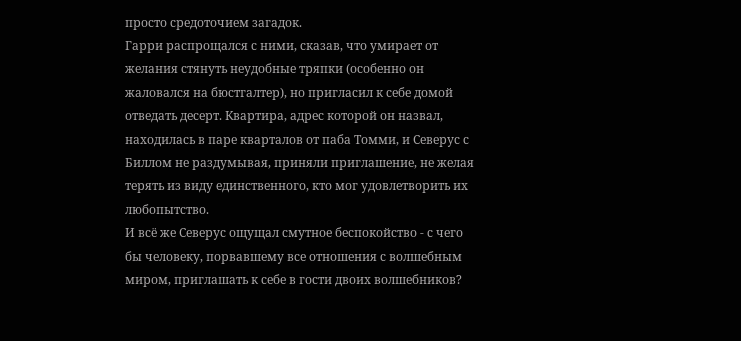просто средоточием загадок.
Гарри распрощался с ними, сказав, что умирает от желания стянуть неудобные тряпки (особенно он жаловался на бюстгалтер), но пригласил к себе домой отведать десерт. Квартира, адрес которой он назвал, находилась в паре кварталов от паба Томми, и Северус с Биллом не раздумывая, приняли приглашение, не желая терять из виду единственного, кто мог удовлетворить их любопытство.
И всё же Северус ощущал смутное беспокойство - с чего бы человеку, порвавшему все отношения с волшебным миром, приглашать к себе в гости двоих волшебников?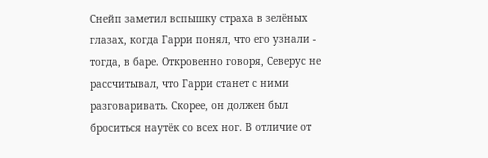Снейп заметил вспышку страха в зелёных глазах, когда Гарри понял, что его узнали - тогда, в баре. Откровенно говоря, Северус не рассчитывал, что Гарри станет с ними разговаривать. Скорее, он должен был броситься наутёк со всех ног. В отличие от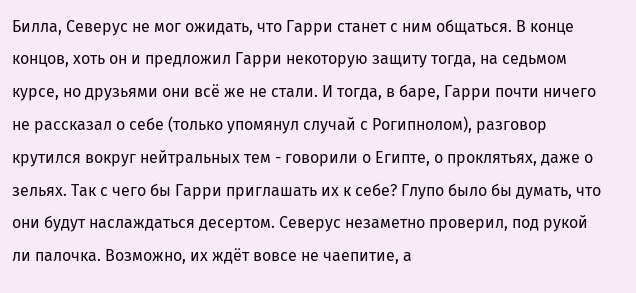Билла, Северус не мог ожидать, что Гарри станет с ним общаться. В конце концов, хоть он и предложил Гарри некоторую защиту тогда, на седьмом курсе, но друзьями они всё же не стали. И тогда, в баре, Гарри почти ничего не рассказал о себе (только упомянул случай с Рогипнолом), разговор крутился вокруг нейтральных тем - говорили о Египте, о проклятьях, даже о зельях. Так с чего бы Гарри приглашать их к себе? Глупо было бы думать, что они будут наслаждаться десертом. Северус незаметно проверил, под рукой ли палочка. Возможно, их ждёт вовсе не чаепитие, а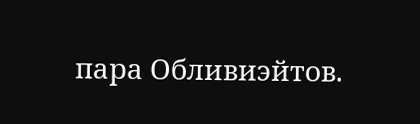пара Обливиэйтов.